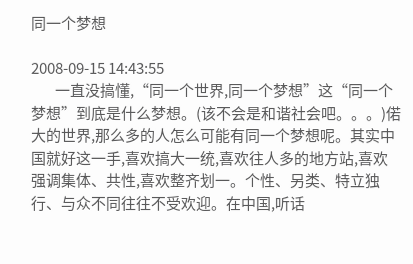同一个梦想

2008-09-15 14:43:55
        一直没搞懂,“同一个世界,同一个梦想”这“同一个梦想”到底是什么梦想。(该不会是和谐社会吧。。。)偌大的世界,那么多的人怎么可能有同一个梦想呢。其实中国就好这一手,喜欢搞大一统,喜欢往人多的地方站,喜欢强调集体、共性,喜欢整齐划一。个性、另类、特立独行、与众不同往往不受欢迎。在中国,听话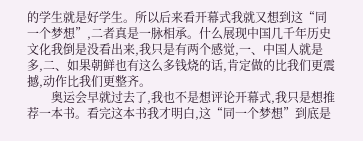的学生就是好学生。所以后来看开幕式我就又想到这“同一个梦想”,二者真是一脉相承。什么展现中国几千年历史文化我倒是没看出来,我只是有两个感觉,一、中国人就是多,二、如果朝鲜也有这么多钱烧的话,肯定做的比我们更震撼,动作比我们更整齐。
        奥运会早就过去了,我也不是想评论开幕式,我只是想推荐一本书。看完这本书我才明白,这“同一个梦想”到底是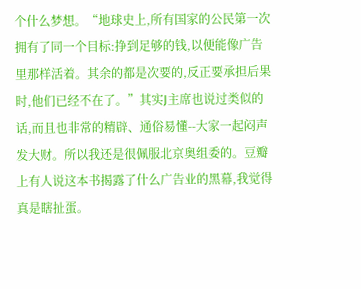个什么梦想。“地球史上,所有国家的公民第一次拥有了同一个目标:挣到足够的钱,以便能像广告里那样活着。其余的都是次要的,反正要承担后果时,他们已经不在了。”其实J主席也说过类似的话,而且也非常的精辟、通俗易懂--大家一起闷声发大财。所以我还是很佩服北京奥组委的。豆瓣上有人说这本书揭露了什么广告业的黑幕,我觉得真是瞎扯蛋。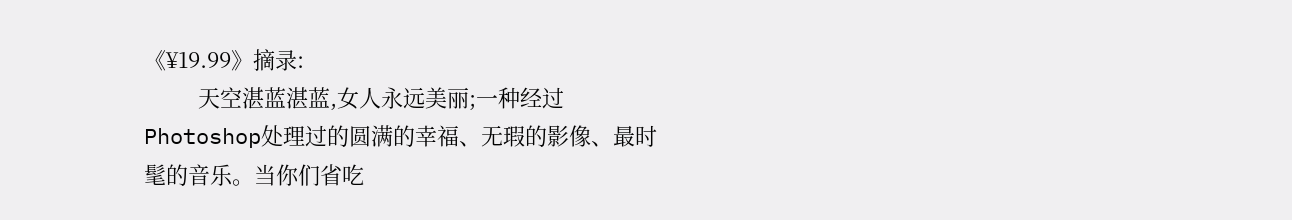《¥19.99》摘录:
         天空湛蓝湛蓝,女人永远美丽;一种经过Photoshop处理过的圆满的幸福、无瑕的影像、最时髦的音乐。当你们省吃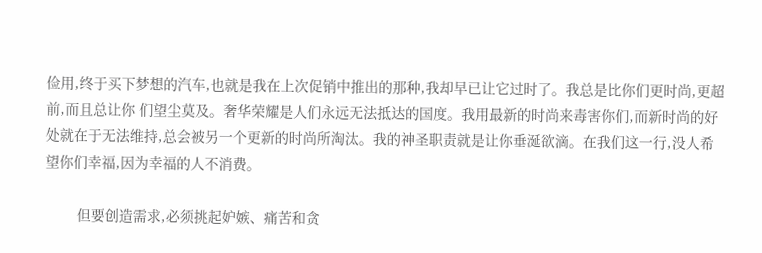俭用,终于买下梦想的汽车,也就是我在上次促销中推出的那种,我却早已让它过时了。我总是比你们更时尚,更超前,而且总让你 们望尘莫及。奢华荣耀是人们永远无法抵达的国度。我用最新的时尚来毒害你们,而新时尚的好处就在于无法维持,总会被另一个更新的时尚所淘汰。我的神圣职责就是让你垂涎欲滴。在我们这一行,没人希望你们幸福,因为幸福的人不消费。

        但要创造需求,必须挑起妒嫉、痛苦和贪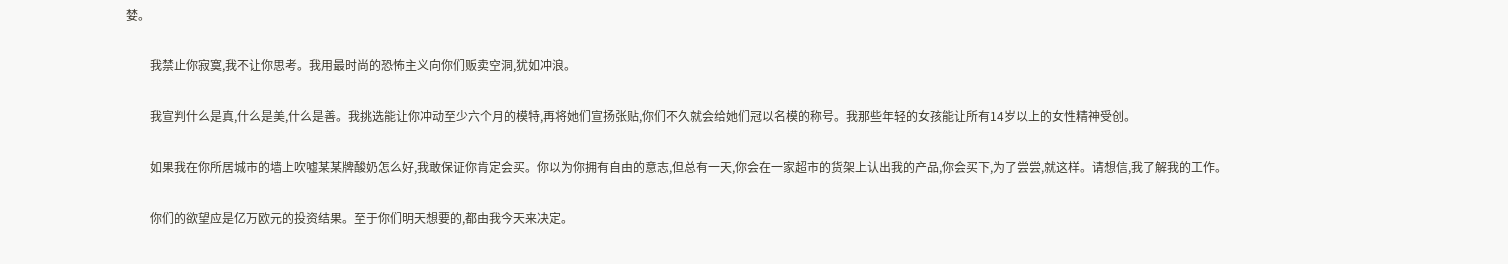婪。

        我禁止你寂寞,我不让你思考。我用最时尚的恐怖主义向你们贩卖空洞,犹如冲浪。

        我宣判什么是真,什么是美,什么是善。我挑选能让你冲动至少六个月的模特,再将她们宣扬张贴,你们不久就会给她们冠以名模的称号。我那些年轻的女孩能让所有14岁以上的女性精神受创。

        如果我在你所居城市的墙上吹嘘某某牌酸奶怎么好,我敢保证你肯定会买。你以为你拥有自由的意志,但总有一天,你会在一家超市的货架上认出我的产品,你会买下,为了尝尝,就这样。请想信,我了解我的工作。

        你们的欲望应是亿万欧元的投资结果。至于你们明天想要的,都由我今天来决定。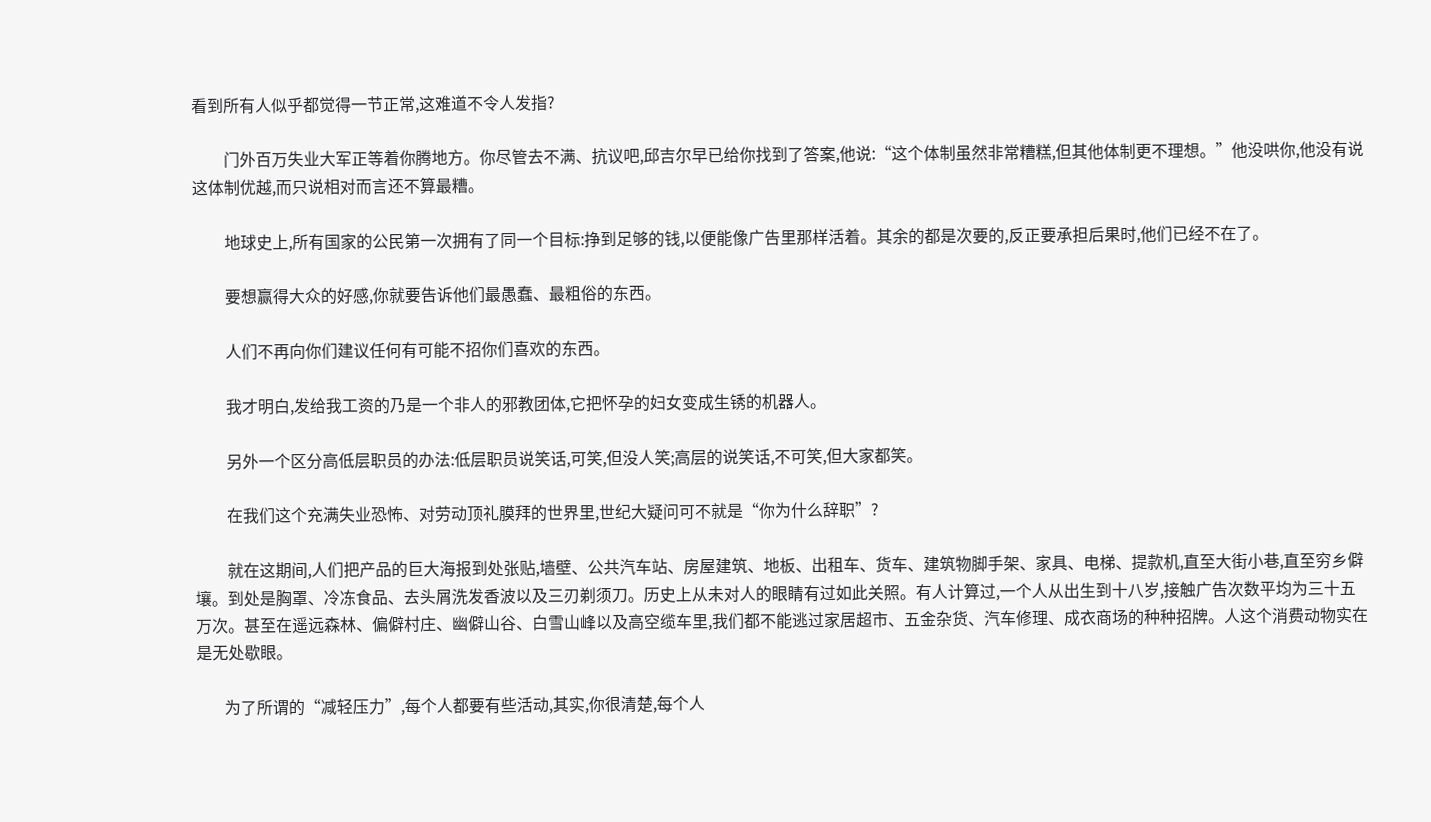看到所有人似乎都觉得一节正常,这难道不令人发指?

        门外百万失业大军正等着你腾地方。你尽管去不满、抗议吧,邱吉尔早已给你找到了答案,他说:“这个体制虽然非常糟糕,但其他体制更不理想。”他没哄你,他没有说这体制优越,而只说相对而言还不算最糟。

        地球史上,所有国家的公民第一次拥有了同一个目标:挣到足够的钱,以便能像广告里那样活着。其余的都是次要的,反正要承担后果时,他们已经不在了。

        要想赢得大众的好感,你就要告诉他们最愚蠢、最粗俗的东西。

        人们不再向你们建议任何有可能不招你们喜欢的东西。

        我才明白,发给我工资的乃是一个非人的邪教团体,它把怀孕的妇女变成生锈的机器人。

        另外一个区分高低层职员的办法:低层职员说笑话,可笑,但没人笑;高层的说笑话,不可笑,但大家都笑。

        在我们这个充满失业恐怖、对劳动顶礼膜拜的世界里,世纪大疑问可不就是“你为什么辞职”?

        就在这期间,人们把产品的巨大海报到处张贴,墙壁、公共汽车站、房屋建筑、地板、出租车、货车、建筑物脚手架、家具、电梯、提款机,直至大街小巷,直至穷乡僻壤。到处是胸罩、冷冻食品、去头屑洗发香波以及三刃剃须刀。历史上从未对人的眼睛有过如此关照。有人计算过,一个人从出生到十八岁,接触广告次数平均为三十五万次。甚至在遥远森林、偏僻村庄、幽僻山谷、白雪山峰以及高空缆车里,我们都不能逃过家居超市、五金杂货、汽车修理、成衣商场的种种招牌。人这个消费动物实在是无处歇眼。

       为了所谓的“减轻压力”,每个人都要有些活动,其实,你很清楚,每个人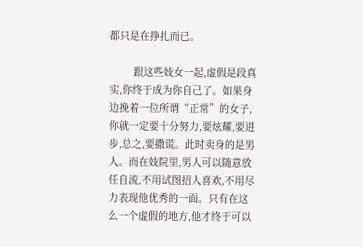都只是在挣扎而已。

        跟这些妓女一起,虚假是段真实,你终于成为你自己了。如果身边挽着一位所谓“正常”的女子,你就一定要十分努力,要炫耀,要进步,总之,要撒谎。此时卖身的是男人。而在妓院里,男人可以随意放任自流,不用试图招人喜欢,不用尽力表现他优秀的一面。只有在这么一个虚假的地方,他才终于可以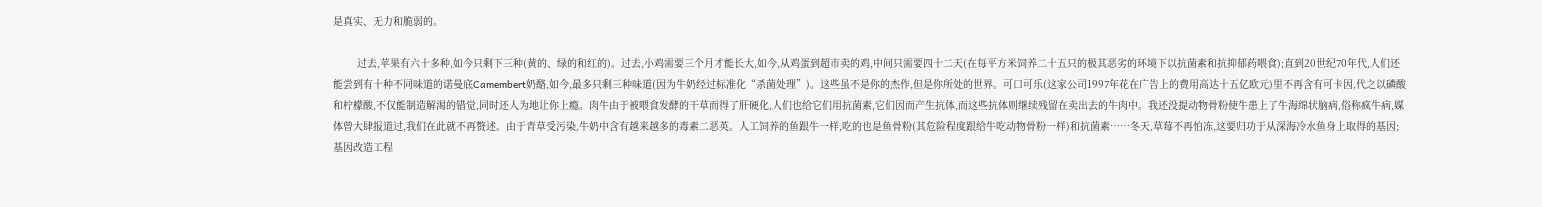是真实、无力和脆弱的。

        过去,苹果有六十多种,如今只剩下三种(黄的、绿的和红的)。过去,小鸡需要三个月才能长大,如今,从鸡蛋到超市卖的鸡,中间只需要四十二天(在每平方米饲养二十五只的极其恶劣的环境下以抗菌素和抗抑郁药喂食);直到20世纪70年代,人们还能尝到有十种不同味道的诺曼底Camembert奶酪,如今,最多只剩三种味道(因为牛奶经过标准化“杀菌处理”)。这些虽不是你的杰作,但是你所处的世界。可口可乐(这家公司1997年花在广告上的费用高达十五亿欧元)里不再含有可卡因,代之以磷酸和柠檬酸,不仅能制造解渴的错觉,同时还人为地让你上瘾。肉牛由于被喂食发酵的干草而得了肝硬化,人们也给它们用抗菌素,它们因而产生抗体,而这些抗体则继续残留在卖出去的牛肉中。我还没提动物骨粉使牛患上了牛海绵状脑病,俗称疯牛病,媒体曾大肆报道过,我们在此就不再赘述。由于青草受污染,牛奶中含有越来越多的毒素二恶英。人工饲养的鱼跟牛一样,吃的也是鱼骨粉(其危险程度跟给牛吃动物骨粉一样)和抗菌素……冬天,草莓不再怕冻,这要归功于从深海冷水鱼身上取得的基因;基因改造工程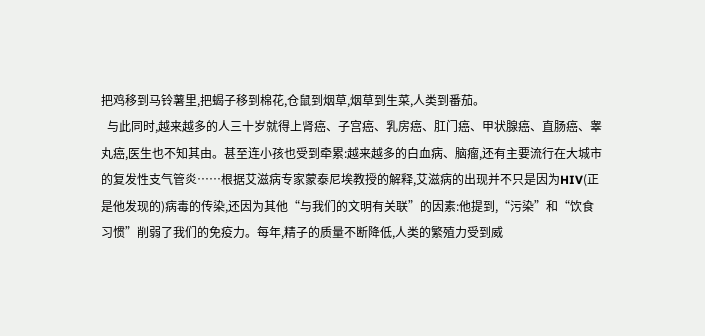把鸡移到马铃薯里,把蝎子移到棉花,仓鼠到烟草,烟草到生菜,人类到番茄。
  与此同时,越来越多的人三十岁就得上肾癌、子宫癌、乳房癌、肛门癌、甲状腺癌、直肠癌、睾丸癌,医生也不知其由。甚至连小孩也受到牵累:越来越多的白血病、脑瘤,还有主要流行在大城市的复发性支气管炎……根据艾滋病专家蒙泰尼埃教授的解释,艾滋病的出现并不只是因为HIV(正是他发现的)病毒的传染,还因为其他“与我们的文明有关联”的因素:他提到,“污染”和“饮食习惯”削弱了我们的免疫力。每年,精子的质量不断降低,人类的繁殖力受到威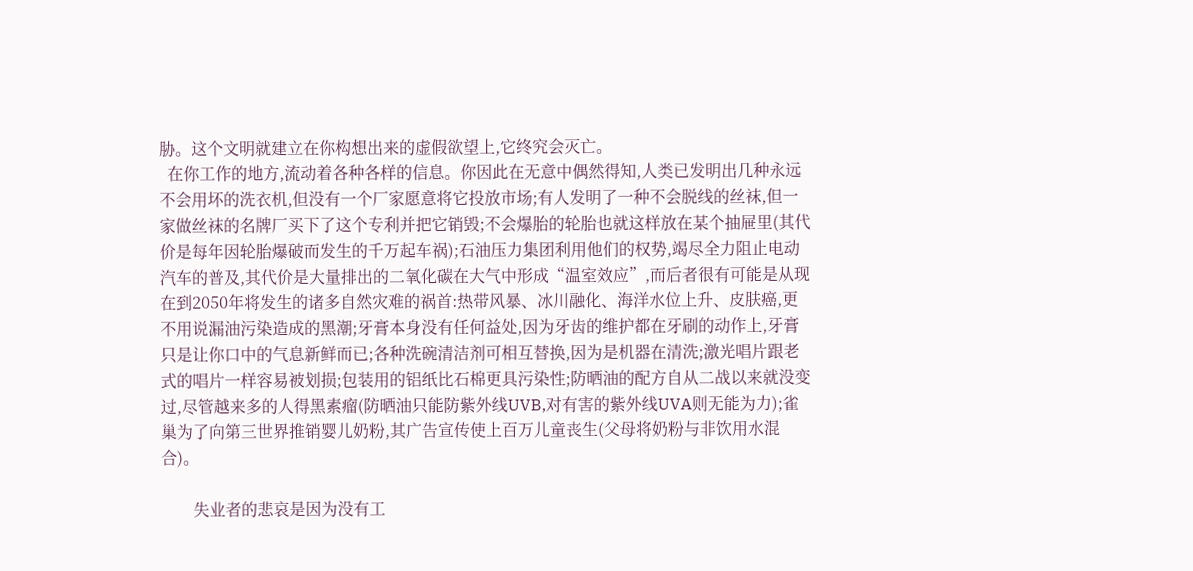胁。这个文明就建立在你构想出来的虚假欲望上,它终究会灭亡。
  在你工作的地方,流动着各种各样的信息。你因此在无意中偶然得知,人类已发明出几种永远不会用坏的洗衣机,但没有一个厂家愿意将它投放市场;有人发明了一种不会脱线的丝袜,但一家做丝袜的名牌厂买下了这个专利并把它销毁;不会爆胎的轮胎也就这样放在某个抽屉里(其代价是每年因轮胎爆破而发生的千万起车祸);石油压力集团利用他们的权势,竭尽全力阻止电动汽车的普及,其代价是大量排出的二氧化碳在大气中形成“温室效应”,而后者很有可能是从现在到2050年将发生的诸多自然灾难的祸首:热带风暴、冰川融化、海洋水位上升、皮肤癌,更不用说漏油污染造成的黑潮;牙膏本身没有任何益处,因为牙齿的维护都在牙刷的动作上,牙膏只是让你口中的气息新鲜而已;各种洗碗清洁剂可相互替换,因为是机器在清洗;激光唱片跟老式的唱片一样容易被划损;包装用的铝纸比石棉更具污染性;防晒油的配方自从二战以来就没变过,尽管越来多的人得黑素瘤(防晒油只能防紫外线UVB,对有害的紫外线UVA则无能为力);雀巢为了向第三世界推销婴儿奶粉,其广告宣传使上百万儿童丧生(父母将奶粉与非饮用水混合)。

        失业者的悲哀是因为没有工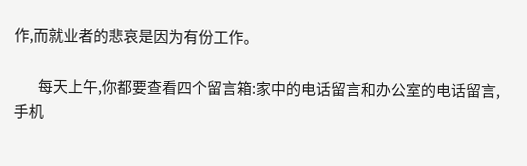作,而就业者的悲哀是因为有份工作。

        每天上午,你都要查看四个留言箱:家中的电话留言和办公室的电话留言,手机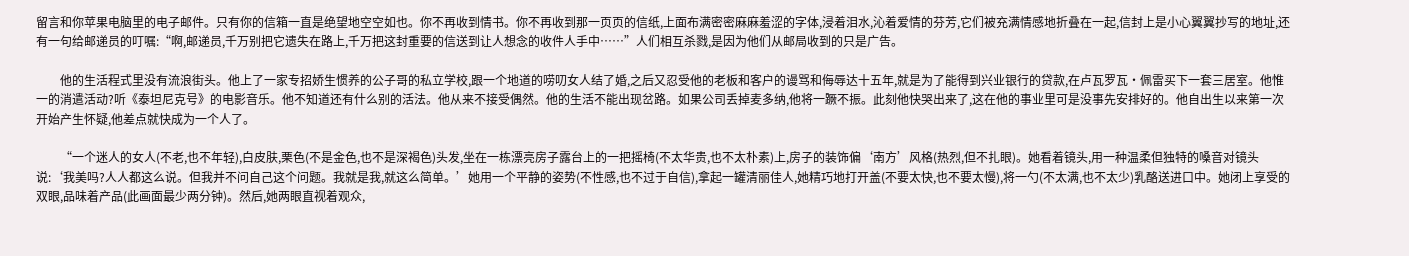留言和你苹果电脑里的电子邮件。只有你的信箱一直是绝望地空空如也。你不再收到情书。你不再收到那一页页的信纸,上面布满密密麻麻羞涩的字体,浸着泪水,沁着爱情的芬芳,它们被充满情感地折叠在一起,信封上是小心翼翼抄写的地址,还有一句给邮递员的叮嘱:“啊,邮递员,千万别把它遗失在路上,千万把这封重要的信送到让人想念的收件人手中……”人们相互杀戮,是因为他们从邮局收到的只是广告。

        他的生活程式里没有流浪街头。他上了一家专招娇生惯养的公子哥的私立学校,跟一个地道的唠叨女人结了婚,之后又忍受他的老板和客户的谩骂和侮辱达十五年,就是为了能得到兴业银行的贷款,在卢瓦罗瓦·佩雷买下一套三居室。他惟一的消遣活动?听《泰坦尼克号》的电影音乐。他不知道还有什么别的活法。他从来不接受偶然。他的生活不能出现岔路。如果公司丢掉麦多纳,他将一蹶不振。此刻他快哭出来了,这在他的事业里可是没事先安排好的。他自出生以来第一次开始产生怀疑,他差点就快成为一个人了。

        “一个迷人的女人(不老,也不年轻),白皮肤,栗色(不是金色,也不是深褐色)头发,坐在一栋漂亮房子露台上的一把摇椅(不太华贵,也不太朴素)上,房子的装饰偏‘南方’风格(热烈,但不扎眼)。她看着镜头,用一种温柔但独特的嗓音对镜头说:‘我美吗?人人都这么说。但我并不问自己这个问题。我就是我,就这么简单。’她用一个平静的姿势(不性感,也不过于自信),拿起一罐清丽佳人,她精巧地打开盖(不要太快,也不要太慢),将一勺(不太满,也不太少)乳酪送进口中。她闭上享受的双眼,品味着产品(此画面最少两分钟)。然后,她两眼直视着观众,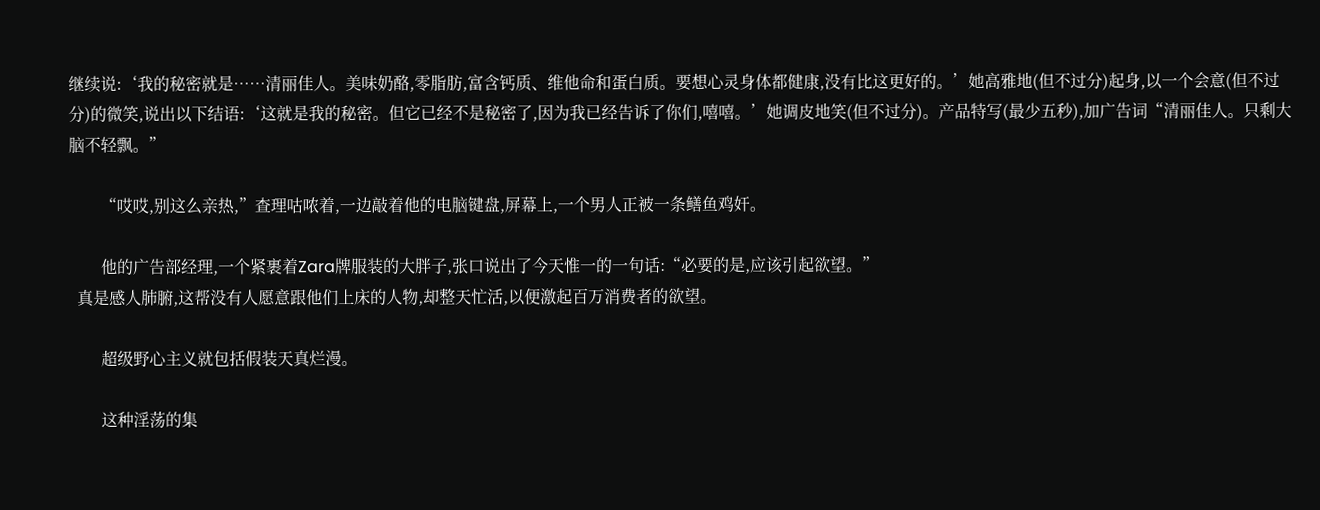继续说:‘我的秘密就是……清丽佳人。美味奶酪,零脂肪,富含钙质、维他命和蛋白质。要想心灵身体都健康,没有比这更好的。’她高雅地(但不过分)起身,以一个会意(但不过分)的微笑,说出以下结语:‘这就是我的秘密。但它已经不是秘密了,因为我已经告诉了你们,嘻嘻。’她调皮地笑(但不过分)。产品特写(最少五秒),加广告词“清丽佳人。只剩大脑不轻飘。”

        “哎哎,别这么亲热,”查理咕哝着,一边敲着他的电脑键盘,屏幕上,一个男人正被一条鳝鱼鸡奸。

        他的广告部经理,一个紧裹着Zara牌服装的大胖子,张口说出了今天惟一的一句话:“必要的是,应该引起欲望。”
  真是感人肺腑,这帮没有人愿意跟他们上床的人物,却整天忙活,以便激起百万消费者的欲望。

        超级野心主义就包括假装天真烂漫。

        这种淫荡的集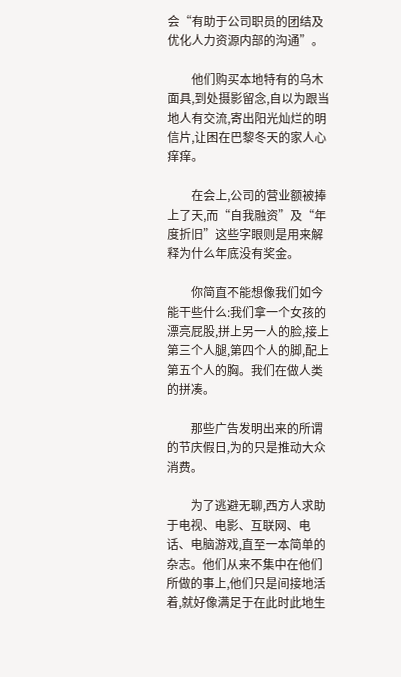会“有助于公司职员的团结及优化人力资源内部的沟通”。

        他们购买本地特有的乌木面具,到处摄影留念,自以为跟当地人有交流,寄出阳光灿烂的明信片,让困在巴黎冬天的家人心痒痒。

        在会上,公司的营业额被捧上了天,而“自我融资”及“年度折旧”这些字眼则是用来解释为什么年底没有奖金。

        你简直不能想像我们如今能干些什么:我们拿一个女孩的漂亮屁股,拼上另一人的脸,接上第三个人腿,第四个人的脚,配上第五个人的胸。我们在做人类的拼凑。

        那些广告发明出来的所谓的节庆假日,为的只是推动大众消费。

        为了逃避无聊,西方人求助于电视、电影、互联网、电话、电脑游戏,直至一本简单的杂志。他们从来不集中在他们所做的事上,他们只是间接地活着,就好像满足于在此时此地生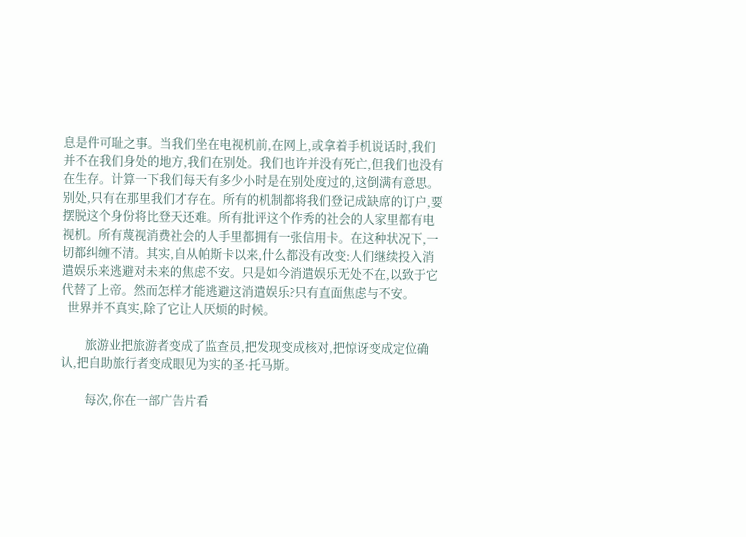息是件可耻之事。当我们坐在电视机前,在网上,或拿着手机说话时,我们并不在我们身处的地方,我们在别处。我们也许并没有死亡,但我们也没有在生存。计算一下我们每天有多少小时是在别处度过的,这倒满有意思。别处,只有在那里我们才存在。所有的机制都将我们登记成缺席的订户,要摆脱这个身份将比登天还难。所有批评这个作秀的社会的人家里都有电视机。所有蔑视消费社会的人手里都拥有一张信用卡。在这种状况下,一切都纠缠不清。其实,自从帕斯卡以来,什么都没有改变:人们继续投入消遣娱乐来逃避对未来的焦虑不安。只是如今消遣娱乐无处不在,以致于它代替了上帝。然而怎样才能逃避这消遣娱乐?只有直面焦虑与不安。
  世界并不真实,除了它让人厌烦的时候。

        旅游业把旅游者变成了监查员,把发现变成核对,把惊讶变成定位确认,把自助旅行者变成眼见为实的圣·托马斯。

        每次,你在一部广告片看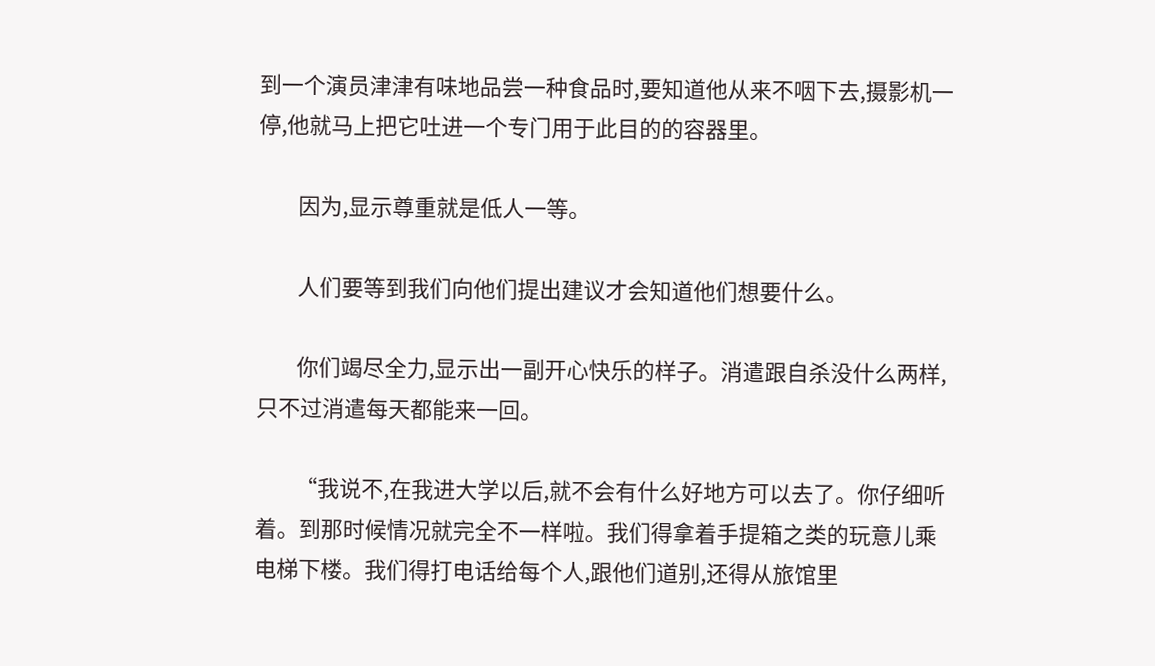到一个演员津津有味地品尝一种食品时,要知道他从来不咽下去,摄影机一停,他就马上把它吐进一个专门用于此目的的容器里。

        因为,显示尊重就是低人一等。

        人们要等到我们向他们提出建议才会知道他们想要什么。

        你们竭尽全力,显示出一副开心快乐的样子。消遣跟自杀没什么两样,只不过消遣每天都能来一回。

        “我说不,在我进大学以后,就不会有什么好地方可以去了。你仔细听着。到那时候情况就完全不一样啦。我们得拿着手提箱之类的玩意儿乘电梯下楼。我们得打电话给每个人,跟他们道别,还得从旅馆里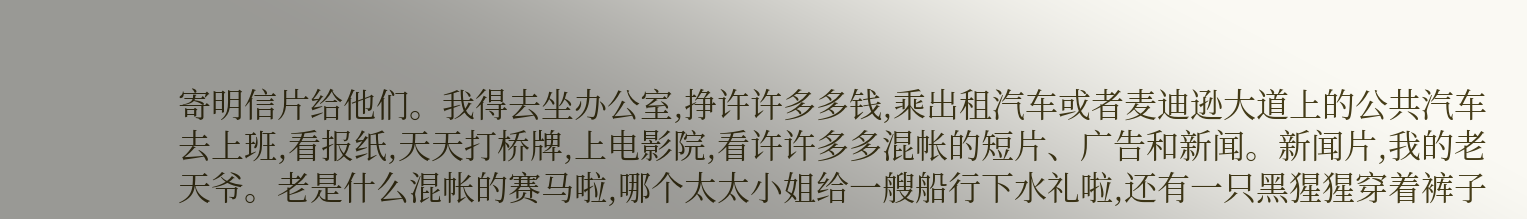寄明信片给他们。我得去坐办公室,挣许许多多钱,乘出租汽车或者麦迪逊大道上的公共汽车去上班,看报纸,天天打桥牌,上电影院,看许许多多混帐的短片、广告和新闻。新闻片,我的老天爷。老是什么混帐的赛马啦,哪个太太小姐给一艘船行下水礼啦,还有一只黑猩猩穿着裤子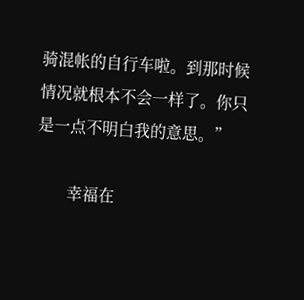骑混帐的自行车啦。到那时候情况就根本不会一样了。你只是一点不明白我的意思。”

        幸福在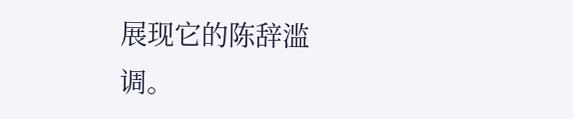展现它的陈辞滥调。